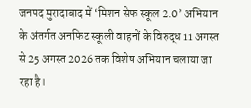जनपद मुरादाबाद में ‘मिशन सेफ स्कूल 2.0’ अभियान के अंतर्गत अनफिट स्कूली वाहनों के विरुद्ध 11 अगस्त से 25 अगस्त 2026 तक विशेष अभियान चलाया जा रहा है।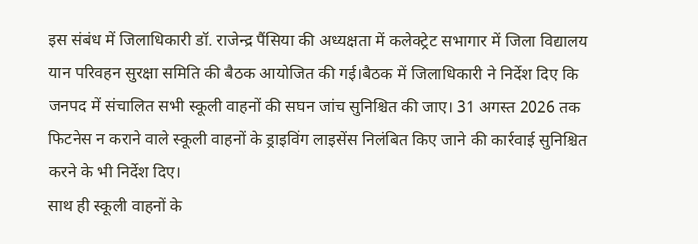इस संबंध में जिलाधिकारी डॉ. राजेन्द्र पैंसिया की अध्यक्षता में कलेक्ट्रेट सभागार में जिला विद्यालय यान परिवहन सुरक्षा समिति की बैठक आयोजित की गई।बैठक में जिलाधिकारी ने निर्देश दिए कि जनपद में संचालित सभी स्कूली वाहनों की सघन जांच सुनिश्चित की जाए। 31 अगस्त 2026 तक फिटनेस न कराने वाले स्कूली वाहनों के ड्राइविंग लाइसेंस निलंबित किए जाने की कार्रवाई सुनिश्चित करने के भी निर्देश दिए।
साथ ही स्कूली वाहनों के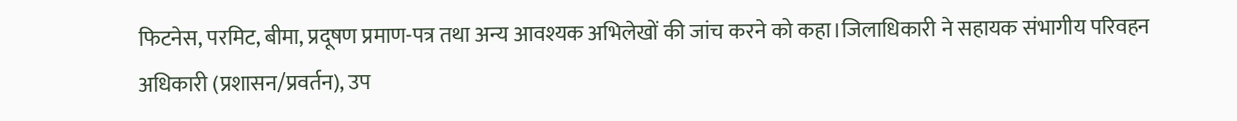फिटनेस, परमिट, बीमा, प्रदूषण प्रमाण-पत्र तथा अन्य आवश्यक अभिलेखों की जांच करने को कहा।जिलाधिकारी ने सहायक संभागीय परिवहन अधिकारी (प्रशासन/प्रवर्तन), उप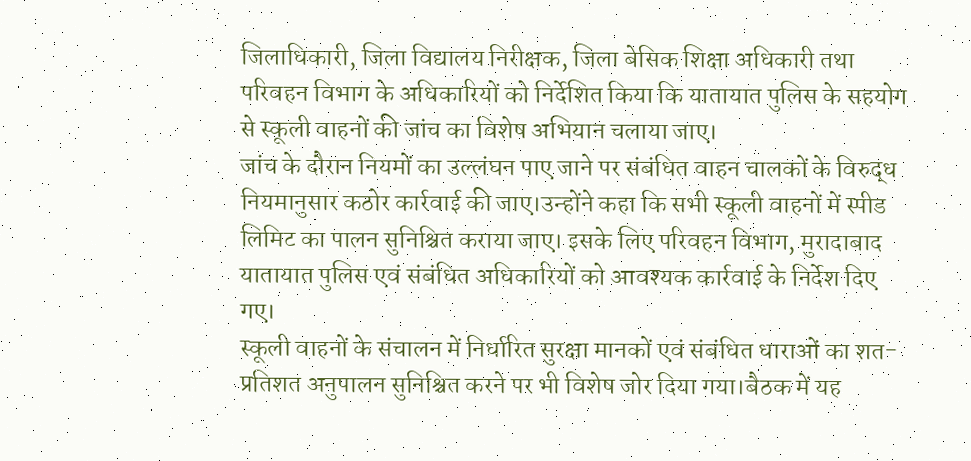जिलाधिकारी, जिला विद्यालय निरीक्षक, जिला बेसिक शिक्षा अधिकारी तथा परिवहन विभाग के अधिकारियों को निर्देशित किया कि यातायात पुलिस के सहयोग से स्कूली वाहनों की जांच का विशेष अभियान चलाया जाए।
जांच के दौरान नियमों का उल्लंघन पाए जाने पर संबंधित वाहन चालकों के विरुद्ध नियमानुसार कठोर कार्रवाई की जाए।उन्होंने कहा कि सभी स्कूली वाहनों में स्पीड लिमिट का पालन सुनिश्चित कराया जाए। इसके लिए परिवहन विभाग, मुरादाबाद यातायात पुलिस एवं संबंधित अधिकारियों को आवश्यक कार्रवाई के निर्देश दिए गए।
स्कूली वाहनों के संचालन में निर्धारित सुरक्षा मानकों एवं संबंधित धाराओं का शत-प्रतिशत अनुपालन सुनिश्चित करने पर भी विशेष जोर दिया गया।बैठक में यह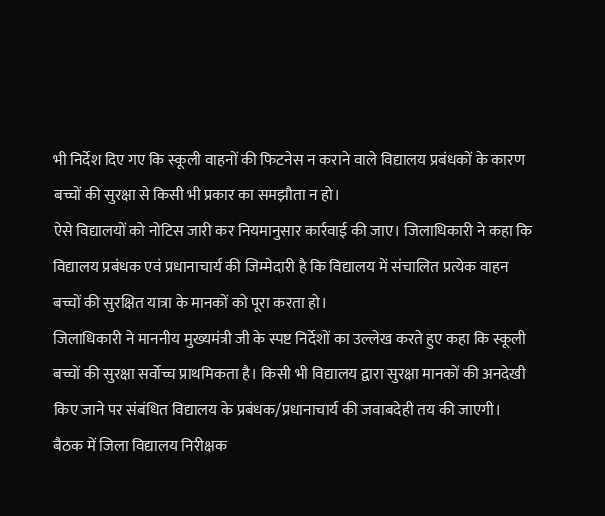भी निर्देश दिए गए कि स्कूली वाहनों की फिटनेस न कराने वाले विद्यालय प्रबंधकों के कारण बच्चों की सुरक्षा से किसी भी प्रकार का समझौता न हो।
ऐसे विद्यालयों को नोटिस जारी कर नियमानुसार कार्रवाई की जाए। जिलाधिकारी ने कहा कि विद्यालय प्रबंधक एवं प्रधानाचार्य की जिम्मेदारी है कि विद्यालय में संचालित प्रत्येक वाहन बच्चों की सुरक्षित यात्रा के मानकों को पूरा करता हो।
जिलाधिकारी ने माननीय मुख्यमंत्री जी के स्पष्ट निर्देशों का उल्लेख करते हुए कहा कि स्कूली बच्चों की सुरक्षा सर्वोच्च प्राथमिकता है। किसी भी विद्यालय द्वारा सुरक्षा मानकों की अनदेखी किए जाने पर संबंधित विद्यालय के प्रबंधक/प्रधानाचार्य की जवाबदेही तय की जाएगी।
बैठक में जिला विद्यालय निरीक्षक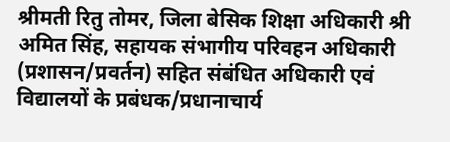श्रीमती रितु तोमर, जिला बेसिक शिक्षा अधिकारी श्री अमित सिंह, सहायक संभागीय परिवहन अधिकारी (प्रशासन/प्रवर्तन) सहित संबंधित अधिकारी एवं विद्यालयों के प्रबंधक/प्रधानाचार्य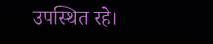उपस्थित रहे।